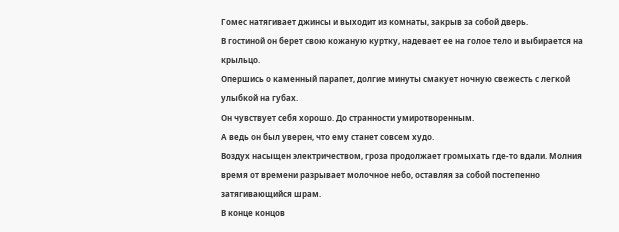Гомес натягивает джинсы и выходит из комнаты, закрыв за собой дверь.
В гостиной он берет свою кожаную куртку, надевает ее на голое тело и выбирается на крыльцо.
Опершись о каменный парапет, долгие минуты смакует ночную свежесть с легкой улыбкой на губах.
Он чувствует себя хорошо. До странности умиротворенным.
А ведь он был уверен, что ему станет совсем худо.
Воздух насыщен электричеством, гроза продолжает громыхать где-то вдали. Молния время от времени разрывает молочное небо, оставляя за собой постепенно затягивающийся шрам.
В конце концов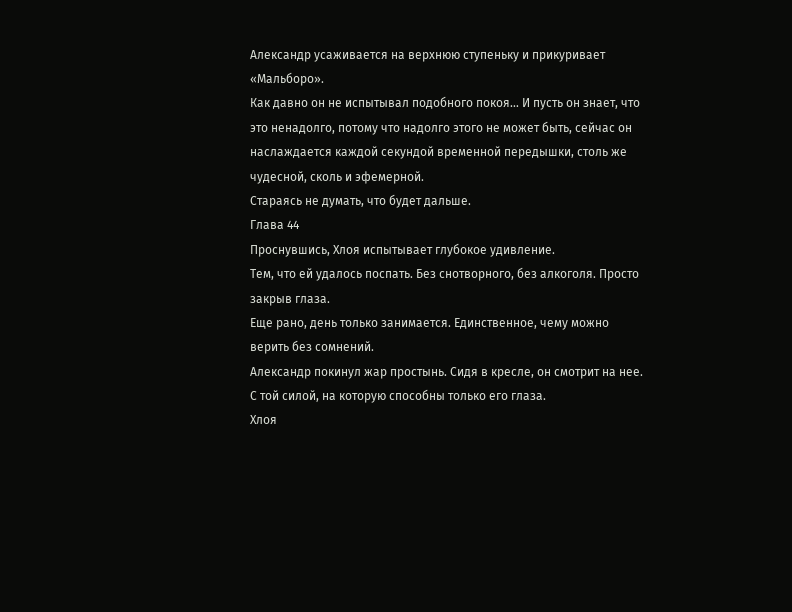Александр усаживается на верхнюю ступеньку и прикуривает «Мальборо».
Как давно он не испытывал подобного покоя… И пусть он знает, что это ненадолго, потому что надолго этого не может быть, сейчас он наслаждается каждой секундой временной передышки, столь же чудесной, сколь и эфемерной.
Стараясь не думать, что будет дальше.
Глава 44
Проснувшись, Хлоя испытывает глубокое удивление.
Тем, что ей удалось поспать. Без снотворного, без алкоголя. Просто закрыв глаза.
Еще рано, день только занимается. Единственное, чему можно верить без сомнений.
Александр покинул жар простынь. Сидя в кресле, он смотрит на нее. С той силой, на которую способны только его глаза.
Хлоя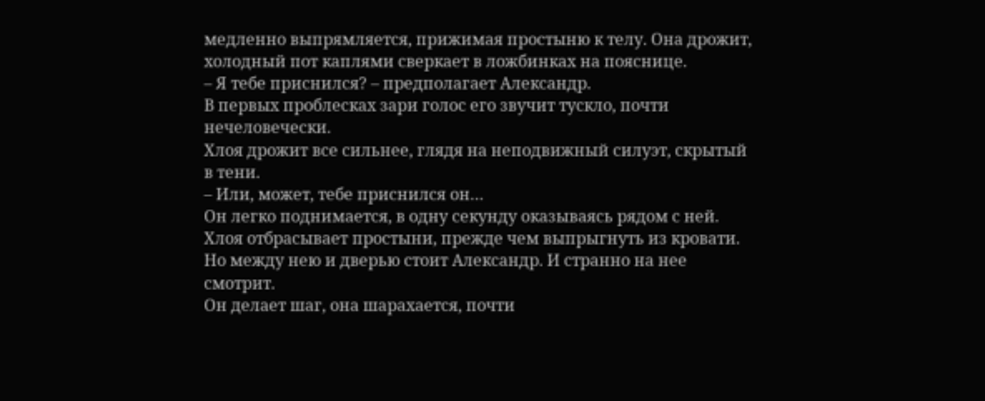медленно выпрямляется, прижимая простыню к телу. Она дрожит, холодный пот каплями сверкает в ложбинках на пояснице.
– Я тебе приснился? – предполагает Александр.
В первых проблесках зари голос его звучит тускло, почти нечеловечески.
Хлоя дрожит все сильнее, глядя на неподвижный силуэт, скрытый в тени.
– Или, может, тебе приснился он…
Он легко поднимается, в одну секунду оказываясь рядом с ней. Хлоя отбрасывает простыни, прежде чем выпрыгнуть из кровати. Но между нею и дверью стоит Александр. И странно на нее смотрит.
Он делает шаг, она шарахается, почти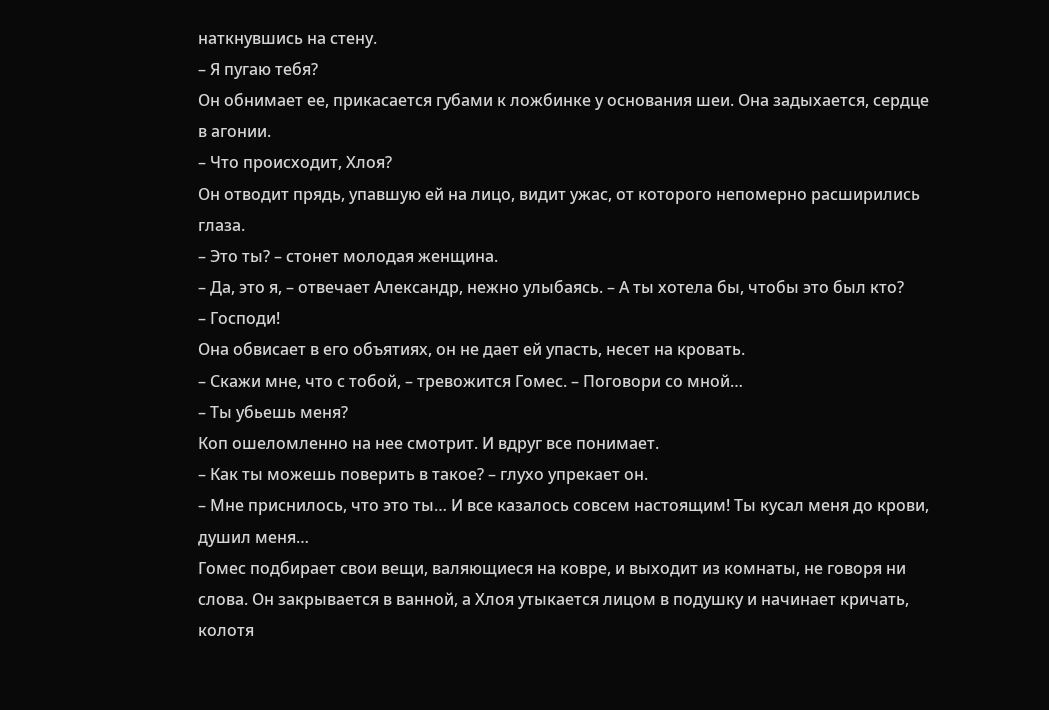наткнувшись на стену.
– Я пугаю тебя?
Он обнимает ее, прикасается губами к ложбинке у основания шеи. Она задыхается, сердце в агонии.
– Что происходит, Хлоя?
Он отводит прядь, упавшую ей на лицо, видит ужас, от которого непомерно расширились глаза.
– Это ты? – стонет молодая женщина.
– Да, это я, – отвечает Александр, нежно улыбаясь. – А ты хотела бы, чтобы это был кто?
– Господи!
Она обвисает в его объятиях, он не дает ей упасть, несет на кровать.
– Скажи мне, что с тобой, – тревожится Гомес. – Поговори со мной…
– Ты убьешь меня?
Коп ошеломленно на нее смотрит. И вдруг все понимает.
– Как ты можешь поверить в такое? – глухо упрекает он.
– Мне приснилось, что это ты… И все казалось совсем настоящим! Ты кусал меня до крови, душил меня…
Гомес подбирает свои вещи, валяющиеся на ковре, и выходит из комнаты, не говоря ни слова. Он закрывается в ванной, а Хлоя утыкается лицом в подушку и начинает кричать, колотя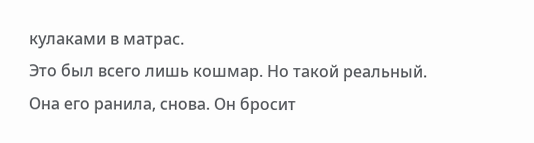кулаками в матрас.
Это был всего лишь кошмар. Но такой реальный.
Она его ранила, снова. Он бросит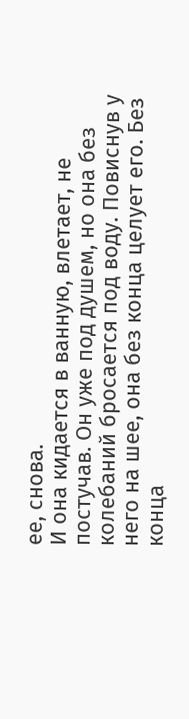ее, снова.
И она кидается в ванную, влетает, не постучав. Он уже под душем, но она без колебаний бросается под воду. Повиснув у него на шее, она без конца целует его. Без конца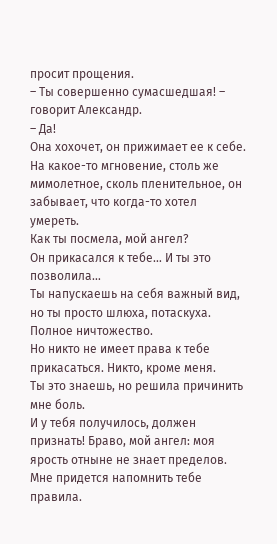просит прощения.
– Ты совершенно сумасшедшая! – говорит Александр.
– Да!
Она хохочет, он прижимает ее к себе.
На какое-то мгновение, столь же мимолетное, сколь пленительное, он забывает, что когда-то хотел умереть.
Как ты посмела, мой ангел?
Он прикасался к тебе… И ты это позволила…
Ты напускаешь на себя важный вид, но ты просто шлюха, потаскуха.
Полное ничтожество.
Но никто не имеет права к тебе прикасаться. Никто, кроме меня.
Ты это знаешь, но решила причинить мне боль.
И у тебя получилось, должен признать! Браво, мой ангел: моя ярость отныне не знает пределов.
Мне придется напомнить тебе правила.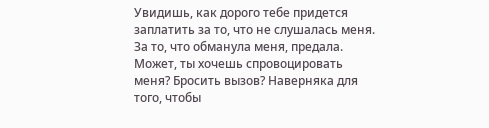Увидишь, как дорого тебе придется заплатить за то, что не слушалась меня. За то, что обманула меня, предала.
Может, ты хочешь спровоцировать меня? Бросить вызов? Наверняка для того, чтобы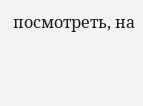посмотреть, на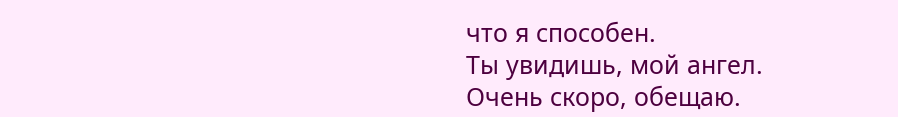что я способен.
Ты увидишь, мой ангел.
Очень скоро, обещаю.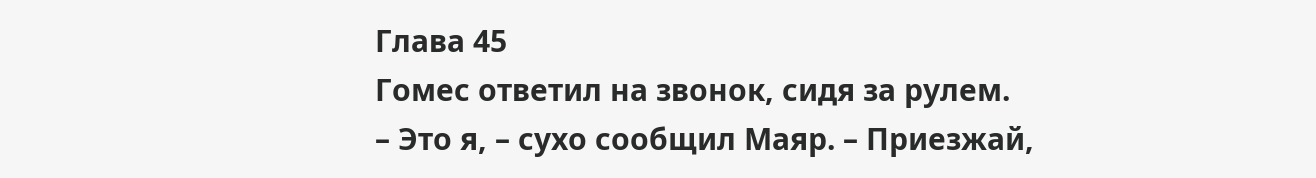Глава 45
Гомес ответил на звонок, сидя за рулем.
– Это я, – сухо сообщил Маяр. – Приезжай,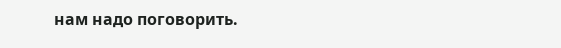нам надо поговорить.